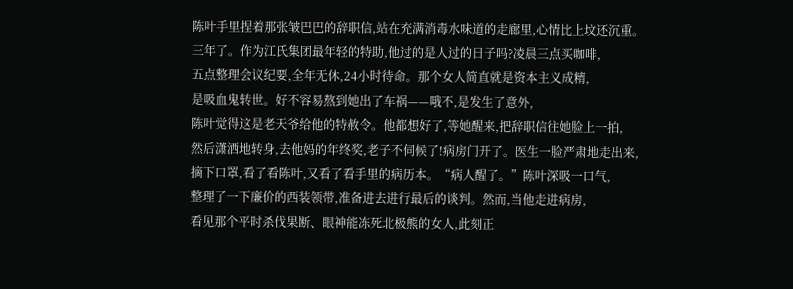陈叶手里捏着那张皱巴巴的辞职信,站在充满消毒水味道的走廊里,心情比上坟还沉重。
三年了。作为江氏集团最年轻的特助,他过的是人过的日子吗?凌晨三点买咖啡,
五点整理会议纪要,全年无休,24小时待命。那个女人简直就是资本主义成精,
是吸血鬼转世。好不容易熬到她出了车祸——哦不,是发生了意外,
陈叶觉得这是老天爷给他的特赦令。他都想好了,等她醒来,把辞职信往她脸上一拍,
然后潇洒地转身,去他妈的年终奖,老子不伺候了!病房门开了。医生一脸严肃地走出来,
摘下口罩,看了看陈叶,又看了看手里的病历本。“病人醒了。”陈叶深吸一口气,
整理了一下廉价的西装领带,准备进去进行最后的谈判。然而,当他走进病房,
看见那个平时杀伐果断、眼神能冻死北极熊的女人,此刻正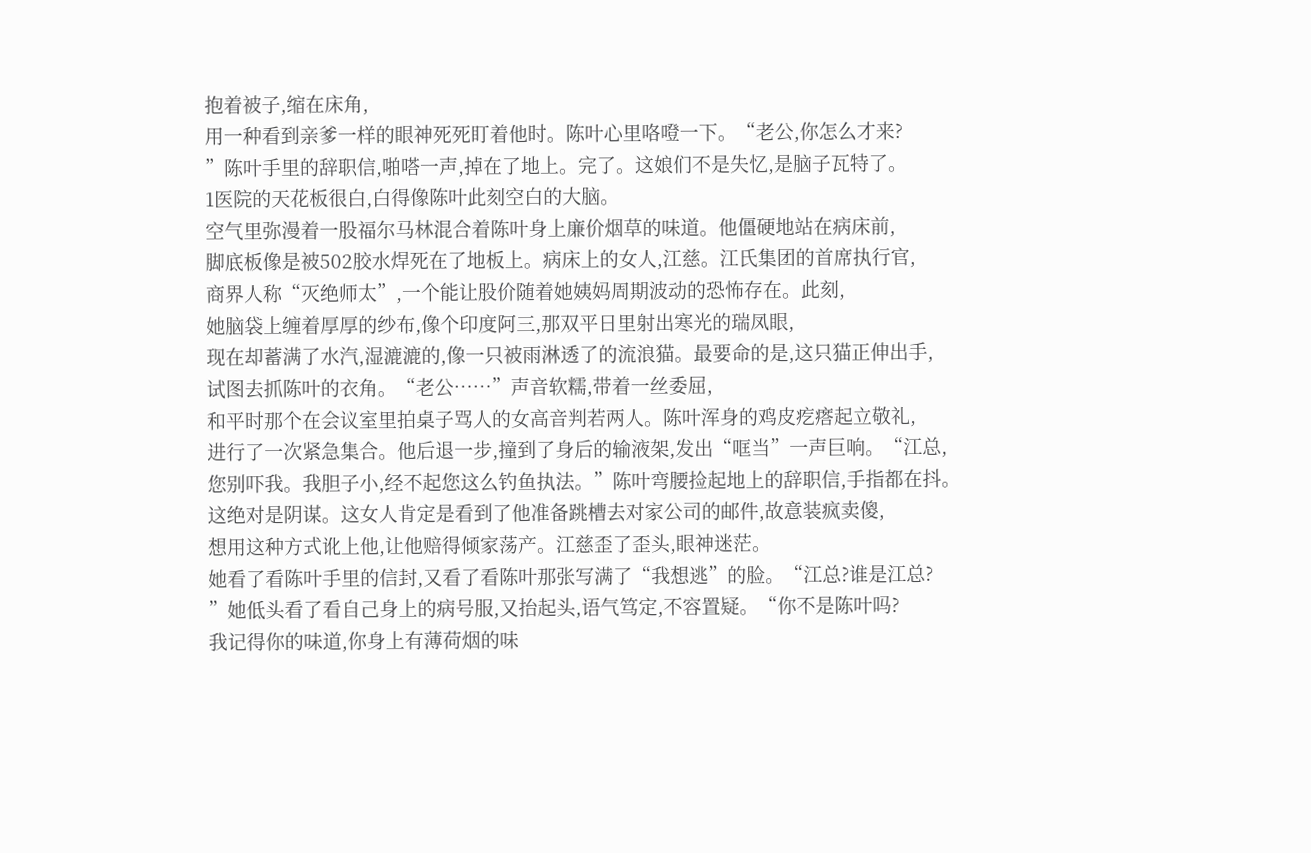抱着被子,缩在床角,
用一种看到亲爹一样的眼神死死盯着他时。陈叶心里咯噔一下。“老公,你怎么才来?
”陈叶手里的辞职信,啪嗒一声,掉在了地上。完了。这娘们不是失忆,是脑子瓦特了。
1医院的天花板很白,白得像陈叶此刻空白的大脑。
空气里弥漫着一股福尔马林混合着陈叶身上廉价烟草的味道。他僵硬地站在病床前,
脚底板像是被502胶水焊死在了地板上。病床上的女人,江慈。江氏集团的首席执行官,
商界人称“灭绝师太”,一个能让股价随着她姨妈周期波动的恐怖存在。此刻,
她脑袋上缠着厚厚的纱布,像个印度阿三,那双平日里射出寒光的瑞凤眼,
现在却蓄满了水汽,湿漉漉的,像一只被雨淋透了的流浪猫。最要命的是,这只猫正伸出手,
试图去抓陈叶的衣角。“老公……”声音软糯,带着一丝委屈,
和平时那个在会议室里拍桌子骂人的女高音判若两人。陈叶浑身的鸡皮疙瘩起立敬礼,
进行了一次紧急集合。他后退一步,撞到了身后的输液架,发出“哐当”一声巨响。“江总,
您别吓我。我胆子小,经不起您这么钓鱼执法。”陈叶弯腰捡起地上的辞职信,手指都在抖。
这绝对是阴谋。这女人肯定是看到了他准备跳槽去对家公司的邮件,故意装疯卖傻,
想用这种方式讹上他,让他赔得倾家荡产。江慈歪了歪头,眼神迷茫。
她看了看陈叶手里的信封,又看了看陈叶那张写满了“我想逃”的脸。“江总?谁是江总?
”她低头看了看自己身上的病号服,又抬起头,语气笃定,不容置疑。“你不是陈叶吗?
我记得你的味道,你身上有薄荷烟的味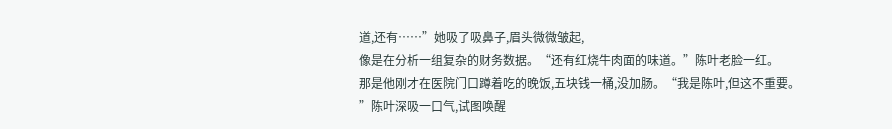道,还有……”她吸了吸鼻子,眉头微微皱起,
像是在分析一组复杂的财务数据。“还有红烧牛肉面的味道。”陈叶老脸一红。
那是他刚才在医院门口蹲着吃的晚饭,五块钱一桶,没加肠。“我是陈叶,但这不重要。
”陈叶深吸一口气,试图唤醒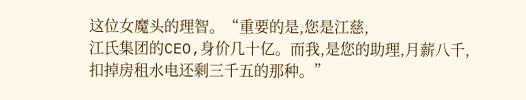这位女魔头的理智。“重要的是,您是江慈,
江氏集团的CEO,身价几十亿。而我,是您的助理,月薪八千,
扣掉房租水电还剩三千五的那种。”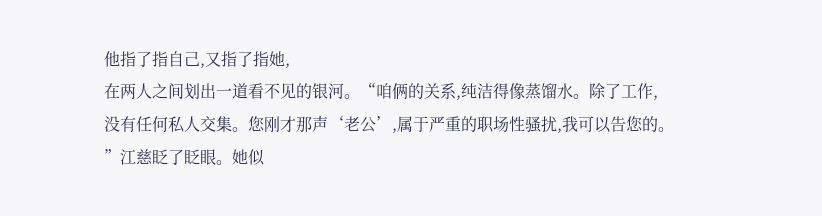他指了指自己,又指了指她,
在两人之间划出一道看不见的银河。“咱俩的关系,纯洁得像蒸馏水。除了工作,
没有任何私人交集。您刚才那声‘老公’,属于严重的职场性骚扰,我可以告您的。
”江慈眨了眨眼。她似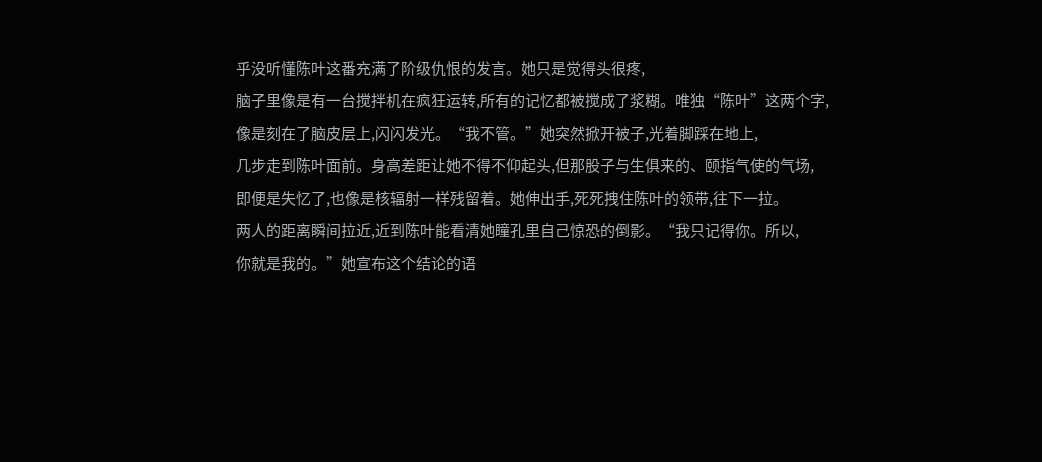乎没听懂陈叶这番充满了阶级仇恨的发言。她只是觉得头很疼,
脑子里像是有一台搅拌机在疯狂运转,所有的记忆都被搅成了浆糊。唯独“陈叶”这两个字,
像是刻在了脑皮层上,闪闪发光。“我不管。”她突然掀开被子,光着脚踩在地上,
几步走到陈叶面前。身高差距让她不得不仰起头,但那股子与生俱来的、颐指气使的气场,
即便是失忆了,也像是核辐射一样残留着。她伸出手,死死拽住陈叶的领带,往下一拉。
两人的距离瞬间拉近,近到陈叶能看清她瞳孔里自己惊恐的倒影。“我只记得你。所以,
你就是我的。”她宣布这个结论的语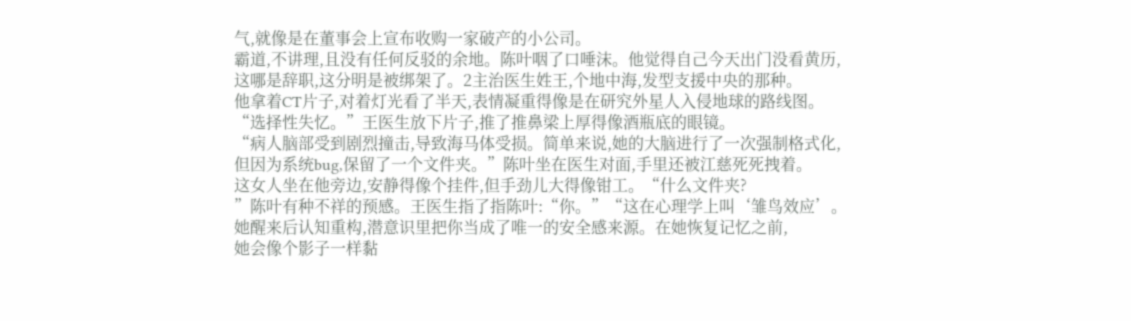气,就像是在董事会上宣布收购一家破产的小公司。
霸道,不讲理,且没有任何反驳的余地。陈叶咽了口唾沫。他觉得自己今天出门没看黄历,
这哪是辞职,这分明是被绑架了。2主治医生姓王,个地中海,发型支援中央的那种。
他拿着CT片子,对着灯光看了半天,表情凝重得像是在研究外星人入侵地球的路线图。
“选择性失忆。”王医生放下片子,推了推鼻梁上厚得像酒瓶底的眼镜。
“病人脑部受到剧烈撞击,导致海马体受损。简单来说,她的大脑进行了一次强制格式化,
但因为系统bug,保留了一个文件夹。”陈叶坐在医生对面,手里还被江慈死死拽着。
这女人坐在他旁边,安静得像个挂件,但手劲儿大得像钳工。“什么文件夹?
”陈叶有种不祥的预感。王医生指了指陈叶:“你。”“这在心理学上叫‘雏鸟效应’。
她醒来后认知重构,潜意识里把你当成了唯一的安全感来源。在她恢复记忆之前,
她会像个影子一样黏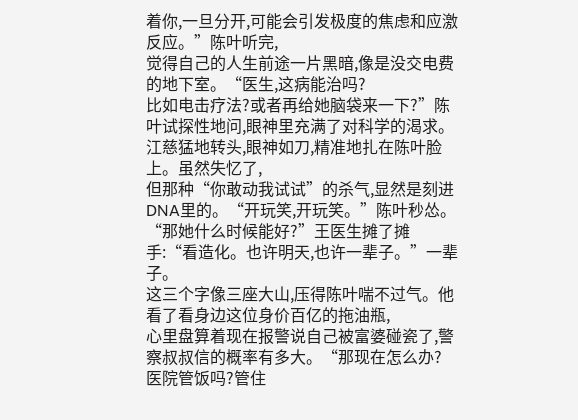着你,一旦分开,可能会引发极度的焦虑和应激反应。”陈叶听完,
觉得自己的人生前途一片黑暗,像是没交电费的地下室。“医生,这病能治吗?
比如电击疗法?或者再给她脑袋来一下?”陈叶试探性地问,眼神里充满了对科学的渴求。
江慈猛地转头,眼神如刀,精准地扎在陈叶脸上。虽然失忆了,
但那种“你敢动我试试”的杀气,显然是刻进DNA里的。“开玩笑,开玩笑。”陈叶秒怂。
“那她什么时候能好?”王医生摊了摊手:“看造化。也许明天,也许一辈子。”一辈子。
这三个字像三座大山,压得陈叶喘不过气。他看了看身边这位身价百亿的拖油瓶,
心里盘算着现在报警说自己被富婆碰瓷了,警察叔叔信的概率有多大。“那现在怎么办?
医院管饭吗?管住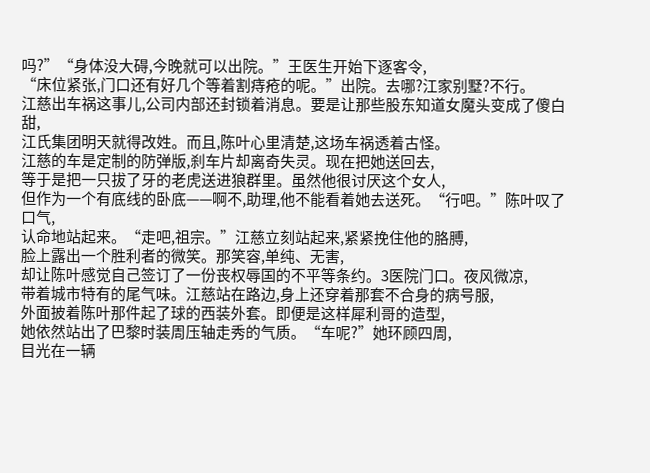吗?”“身体没大碍,今晚就可以出院。”王医生开始下逐客令,
“床位紧张,门口还有好几个等着割痔疮的呢。”出院。去哪?江家别墅?不行。
江慈出车祸这事儿,公司内部还封锁着消息。要是让那些股东知道女魔头变成了傻白甜,
江氏集团明天就得改姓。而且,陈叶心里清楚,这场车祸透着古怪。
江慈的车是定制的防弹版,刹车片却离奇失灵。现在把她送回去,
等于是把一只拔了牙的老虎送进狼群里。虽然他很讨厌这个女人,
但作为一个有底线的卧底——啊不,助理,他不能看着她去送死。“行吧。”陈叶叹了口气,
认命地站起来。“走吧,祖宗。”江慈立刻站起来,紧紧挽住他的胳膊,
脸上露出一个胜利者的微笑。那笑容,单纯、无害,
却让陈叶感觉自己签订了一份丧权辱国的不平等条约。3医院门口。夜风微凉,
带着城市特有的尾气味。江慈站在路边,身上还穿着那套不合身的病号服,
外面披着陈叶那件起了球的西装外套。即便是这样犀利哥的造型,
她依然站出了巴黎时装周压轴走秀的气质。“车呢?”她环顾四周,
目光在一辆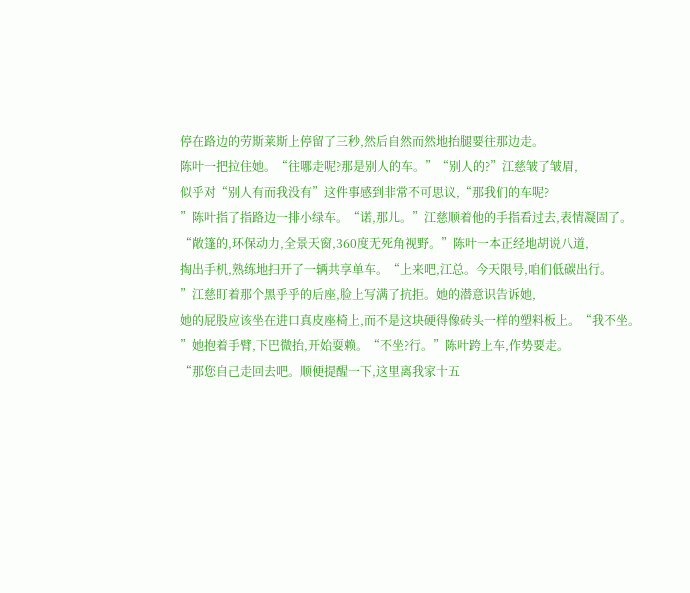停在路边的劳斯莱斯上停留了三秒,然后自然而然地抬腿要往那边走。
陈叶一把拉住她。“往哪走呢?那是别人的车。”“别人的?”江慈皱了皱眉,
似乎对“别人有而我没有”这件事感到非常不可思议,“那我们的车呢?
”陈叶指了指路边一排小绿车。“诺,那儿。”江慈顺着他的手指看过去,表情凝固了。
“敞篷的,环保动力,全景天窗,360度无死角视野。”陈叶一本正经地胡说八道,
掏出手机,熟练地扫开了一辆共享单车。“上来吧,江总。今天限号,咱们低碳出行。
”江慈盯着那个黑乎乎的后座,脸上写满了抗拒。她的潜意识告诉她,
她的屁股应该坐在进口真皮座椅上,而不是这块硬得像砖头一样的塑料板上。“我不坐。
”她抱着手臂,下巴微抬,开始耍赖。“不坐?行。”陈叶跨上车,作势要走。
“那您自己走回去吧。顺便提醒一下,这里离我家十五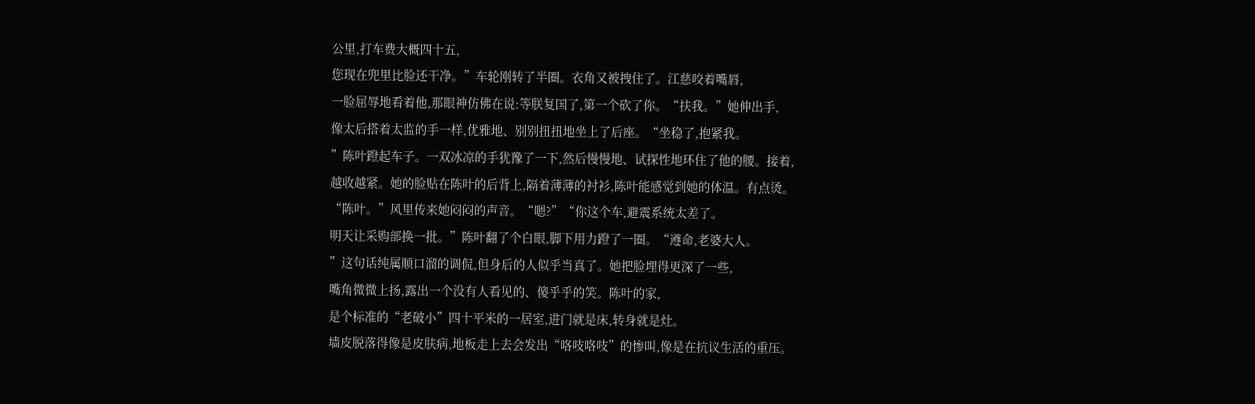公里,打车费大概四十五,
您现在兜里比脸还干净。”车轮刚转了半圈。衣角又被拽住了。江慈咬着嘴唇,
一脸屈辱地看着他,那眼神仿佛在说:等朕复国了,第一个砍了你。“扶我。”她伸出手,
像太后搭着太监的手一样,优雅地、别别扭扭地坐上了后座。“坐稳了,抱紧我。
”陈叶蹬起车子。一双冰凉的手犹豫了一下,然后慢慢地、试探性地环住了他的腰。接着,
越收越紧。她的脸贴在陈叶的后背上,隔着薄薄的衬衫,陈叶能感觉到她的体温。有点烫。
“陈叶。”风里传来她闷闷的声音。“嗯?”“你这个车,避震系统太差了。
明天让采购部换一批。”陈叶翻了个白眼,脚下用力蹬了一圈。“遵命,老婆大人。
”这句话纯属顺口溜的调侃,但身后的人似乎当真了。她把脸埋得更深了一些,
嘴角微微上扬,露出一个没有人看见的、傻乎乎的笑。陈叶的家,
是个标准的“老破小”四十平米的一居室,进门就是床,转身就是灶。
墙皮脱落得像是皮肤病,地板走上去会发出“咯吱咯吱”的惨叫,像是在抗议生活的重压。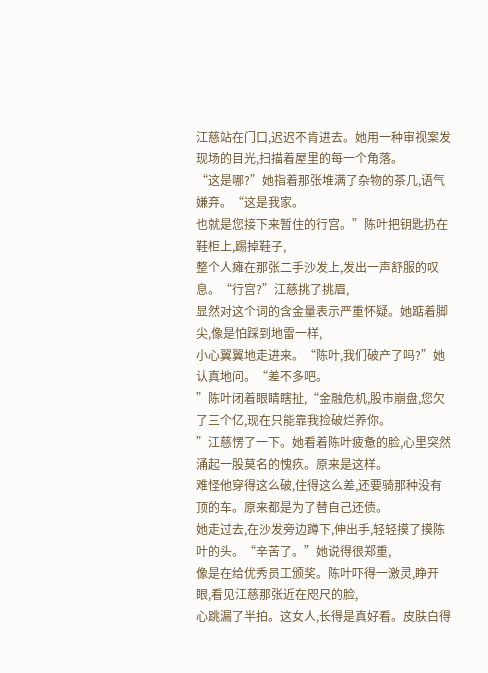江慈站在门口,迟迟不肯进去。她用一种审视案发现场的目光,扫描着屋里的每一个角落。
“这是哪?”她指着那张堆满了杂物的茶几,语气嫌弃。“这是我家。
也就是您接下来暂住的行宫。”陈叶把钥匙扔在鞋柜上,踢掉鞋子,
整个人瘫在那张二手沙发上,发出一声舒服的叹息。“行宫?”江慈挑了挑眉,
显然对这个词的含金量表示严重怀疑。她踮着脚尖,像是怕踩到地雷一样,
小心翼翼地走进来。“陈叶,我们破产了吗?”她认真地问。“差不多吧。
”陈叶闭着眼睛瞎扯,“金融危机,股市崩盘,您欠了三个亿,现在只能靠我捡破烂养你。
”江慈愣了一下。她看着陈叶疲惫的脸,心里突然涌起一股莫名的愧疚。原来是这样。
难怪他穿得这么破,住得这么差,还要骑那种没有顶的车。原来都是为了替自己还债。
她走过去,在沙发旁边蹲下,伸出手,轻轻摸了摸陈叶的头。“辛苦了。”她说得很郑重,
像是在给优秀员工颁奖。陈叶吓得一激灵,睁开眼,看见江慈那张近在咫尺的脸,
心跳漏了半拍。这女人,长得是真好看。皮肤白得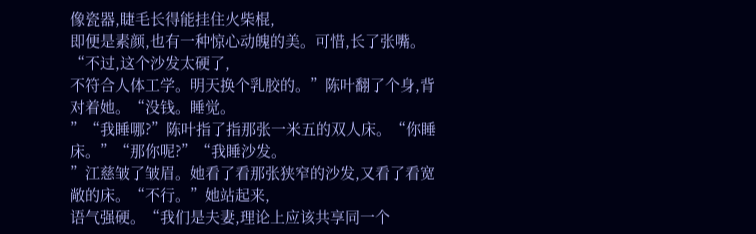像瓷器,睫毛长得能挂住火柴棍,
即便是素颜,也有一种惊心动魄的美。可惜,长了张嘴。“不过,这个沙发太硬了,
不符合人体工学。明天换个乳胶的。”陈叶翻了个身,背对着她。“没钱。睡觉。
”“我睡哪?”陈叶指了指那张一米五的双人床。“你睡床。”“那你呢?”“我睡沙发。
”江慈皱了皱眉。她看了看那张狭窄的沙发,又看了看宽敞的床。“不行。”她站起来,
语气强硬。“我们是夫妻,理论上应该共享同一个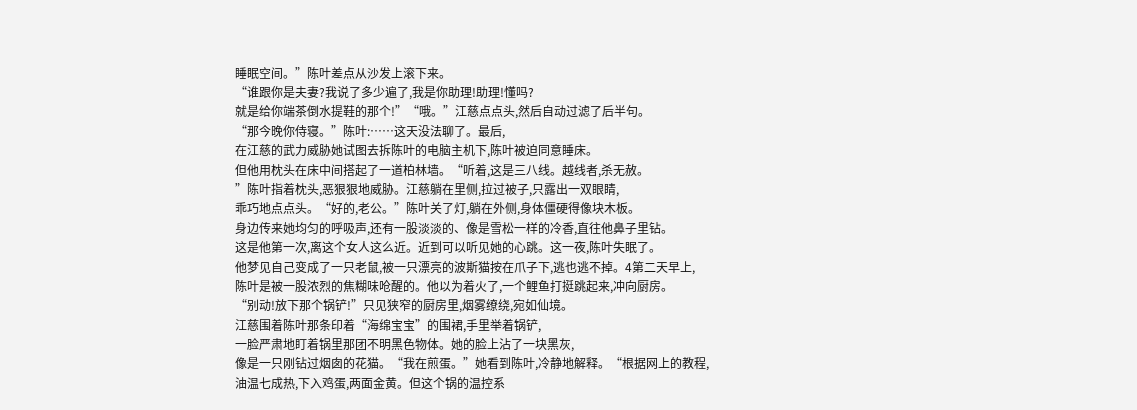睡眠空间。”陈叶差点从沙发上滚下来。
“谁跟你是夫妻?我说了多少遍了,我是你助理!助理!懂吗?
就是给你端茶倒水提鞋的那个!”“哦。”江慈点点头,然后自动过滤了后半句。
“那今晚你侍寝。”陈叶:……这天没法聊了。最后,
在江慈的武力威胁她试图去拆陈叶的电脑主机下,陈叶被迫同意睡床。
但他用枕头在床中间搭起了一道柏林墙。“听着,这是三八线。越线者,杀无赦。
”陈叶指着枕头,恶狠狠地威胁。江慈躺在里侧,拉过被子,只露出一双眼睛,
乖巧地点点头。“好的,老公。”陈叶关了灯,躺在外侧,身体僵硬得像块木板。
身边传来她均匀的呼吸声,还有一股淡淡的、像是雪松一样的冷香,直往他鼻子里钻。
这是他第一次,离这个女人这么近。近到可以听见她的心跳。这一夜,陈叶失眠了。
他梦见自己变成了一只老鼠,被一只漂亮的波斯猫按在爪子下,逃也逃不掉。4第二天早上,
陈叶是被一股浓烈的焦糊味呛醒的。他以为着火了,一个鲤鱼打挺跳起来,冲向厨房。
“别动!放下那个锅铲!”只见狭窄的厨房里,烟雾缭绕,宛如仙境。
江慈围着陈叶那条印着“海绵宝宝”的围裙,手里举着锅铲,
一脸严肃地盯着锅里那团不明黑色物体。她的脸上沾了一块黑灰,
像是一只刚钻过烟囱的花猫。“我在煎蛋。”她看到陈叶,冷静地解释。“根据网上的教程,
油温七成热,下入鸡蛋,两面金黄。但这个锅的温控系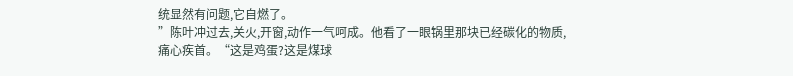统显然有问题,它自燃了。
”陈叶冲过去,关火,开窗,动作一气呵成。他看了一眼锅里那块已经碳化的物质,
痛心疾首。“这是鸡蛋?这是煤球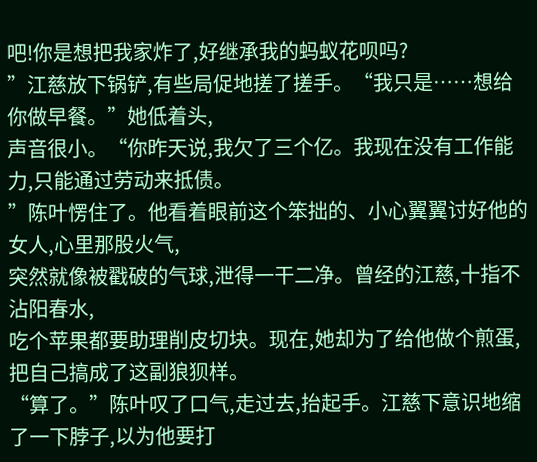吧!你是想把我家炸了,好继承我的蚂蚁花呗吗?
”江慈放下锅铲,有些局促地搓了搓手。“我只是……想给你做早餐。”她低着头,
声音很小。“你昨天说,我欠了三个亿。我现在没有工作能力,只能通过劳动来抵债。
”陈叶愣住了。他看着眼前这个笨拙的、小心翼翼讨好他的女人,心里那股火气,
突然就像被戳破的气球,泄得一干二净。曾经的江慈,十指不沾阳春水,
吃个苹果都要助理削皮切块。现在,她却为了给他做个煎蛋,把自己搞成了这副狼狈样。
“算了。”陈叶叹了口气,走过去,抬起手。江慈下意识地缩了一下脖子,以为他要打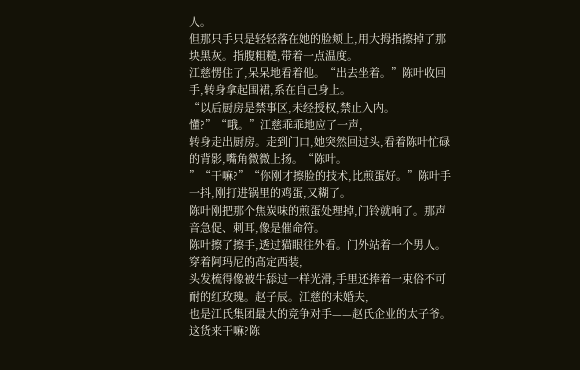人。
但那只手只是轻轻落在她的脸颊上,用大拇指擦掉了那块黑灰。指腹粗糙,带着一点温度。
江慈愣住了,呆呆地看着他。“出去坐着。”陈叶收回手,转身拿起围裙,系在自己身上。
“以后厨房是禁事区,未经授权,禁止入内。懂?”“哦。”江慈乖乖地应了一声,
转身走出厨房。走到门口,她突然回过头,看着陈叶忙碌的背影,嘴角微微上扬。“陈叶。
”“干嘛?”“你刚才擦脸的技术,比煎蛋好。”陈叶手一抖,刚打进锅里的鸡蛋,又糊了。
陈叶刚把那个焦炭味的煎蛋处理掉,门铃就响了。那声音急促、刺耳,像是催命符。
陈叶擦了擦手,透过猫眼往外看。门外站着一个男人。穿着阿玛尼的高定西装,
头发梳得像被牛舔过一样光滑,手里还捧着一束俗不可耐的红玫瑰。赵子辰。江慈的未婚夫,
也是江氏集团最大的竞争对手——赵氏企业的太子爷。这货来干嘛?陈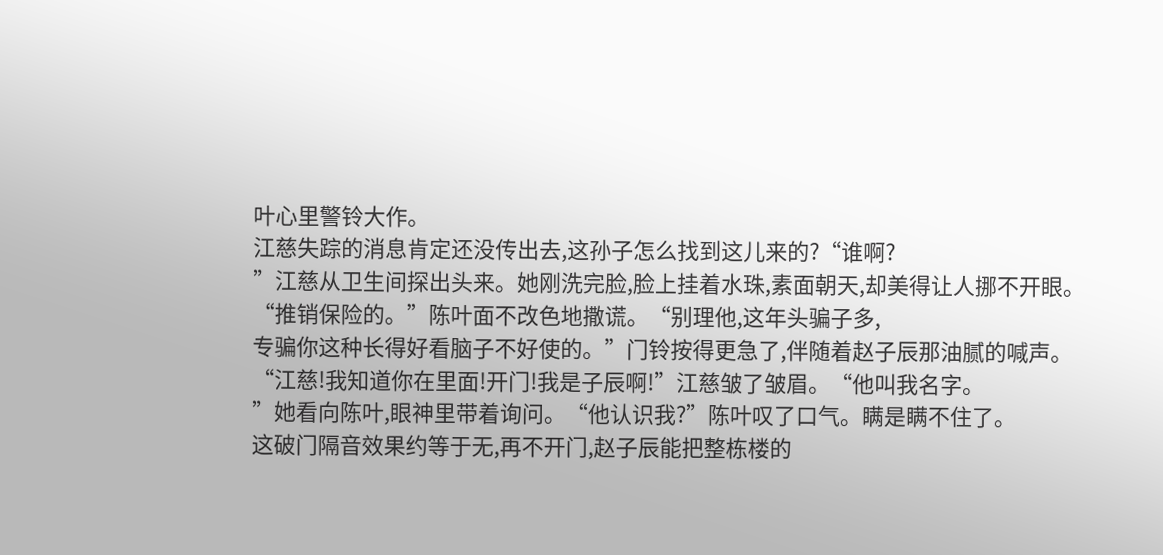叶心里警铃大作。
江慈失踪的消息肯定还没传出去,这孙子怎么找到这儿来的?“谁啊?
”江慈从卫生间探出头来。她刚洗完脸,脸上挂着水珠,素面朝天,却美得让人挪不开眼。
“推销保险的。”陈叶面不改色地撒谎。“别理他,这年头骗子多,
专骗你这种长得好看脑子不好使的。”门铃按得更急了,伴随着赵子辰那油腻的喊声。
“江慈!我知道你在里面!开门!我是子辰啊!”江慈皱了皱眉。“他叫我名字。
”她看向陈叶,眼神里带着询问。“他认识我?”陈叶叹了口气。瞒是瞒不住了。
这破门隔音效果约等于无,再不开门,赵子辰能把整栋楼的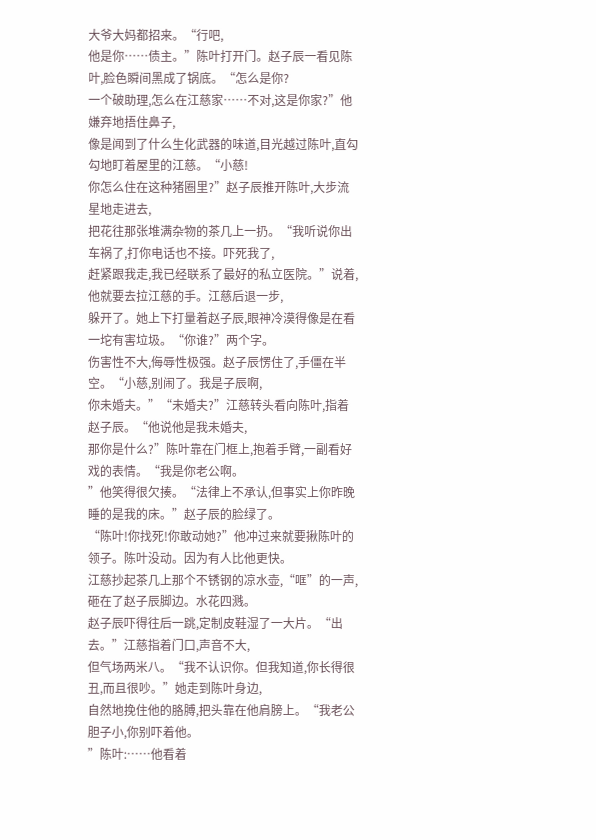大爷大妈都招来。“行吧,
他是你……债主。”陈叶打开门。赵子辰一看见陈叶,脸色瞬间黑成了锅底。“怎么是你?
一个破助理,怎么在江慈家……不对,这是你家?”他嫌弃地捂住鼻子,
像是闻到了什么生化武器的味道,目光越过陈叶,直勾勾地盯着屋里的江慈。“小慈!
你怎么住在这种猪圈里?”赵子辰推开陈叶,大步流星地走进去,
把花往那张堆满杂物的茶几上一扔。“我听说你出车祸了,打你电话也不接。吓死我了,
赶紧跟我走,我已经联系了最好的私立医院。”说着,他就要去拉江慈的手。江慈后退一步,
躲开了。她上下打量着赵子辰,眼神冷漠得像是在看一坨有害垃圾。“你谁?”两个字。
伤害性不大,侮辱性极强。赵子辰愣住了,手僵在半空。“小慈,别闹了。我是子辰啊,
你未婚夫。”“未婚夫?”江慈转头看向陈叶,指着赵子辰。“他说他是我未婚夫,
那你是什么?”陈叶靠在门框上,抱着手臂,一副看好戏的表情。“我是你老公啊。
”他笑得很欠揍。“法律上不承认,但事实上你昨晚睡的是我的床。”赵子辰的脸绿了。
“陈叶!你找死!你敢动她?”他冲过来就要揪陈叶的领子。陈叶没动。因为有人比他更快。
江慈抄起茶几上那个不锈钢的凉水壶,“哐”的一声,砸在了赵子辰脚边。水花四溅。
赵子辰吓得往后一跳,定制皮鞋湿了一大片。“出去。”江慈指着门口,声音不大,
但气场两米八。“我不认识你。但我知道,你长得很丑,而且很吵。”她走到陈叶身边,
自然地挽住他的胳膊,把头靠在他肩膀上。“我老公胆子小,你别吓着他。
”陈叶:……他看着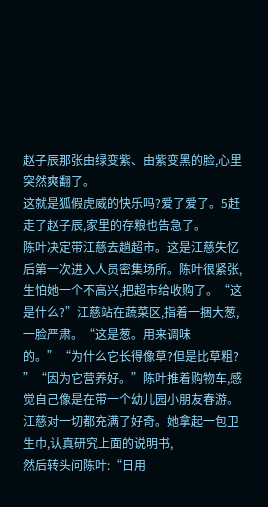赵子辰那张由绿变紫、由紫变黑的脸,心里突然爽翻了。
这就是狐假虎威的快乐吗?爱了爱了。5赶走了赵子辰,家里的存粮也告急了。
陈叶决定带江慈去趟超市。这是江慈失忆后第一次进入人员密集场所。陈叶很紧张,
生怕她一个不高兴,把超市给收购了。“这是什么?”江慈站在蔬菜区,指着一捆大葱,
一脸严肃。“这是葱。用来调味的。”“为什么它长得像草?但是比草粗?
”“因为它营养好。”陈叶推着购物车,感觉自己像是在带一个幼儿园小朋友春游。
江慈对一切都充满了好奇。她拿起一包卫生巾,认真研究上面的说明书,
然后转头问陈叶:“日用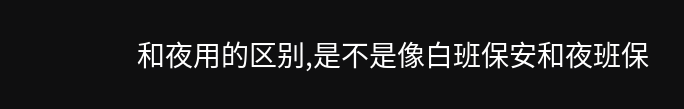和夜用的区别,是不是像白班保安和夜班保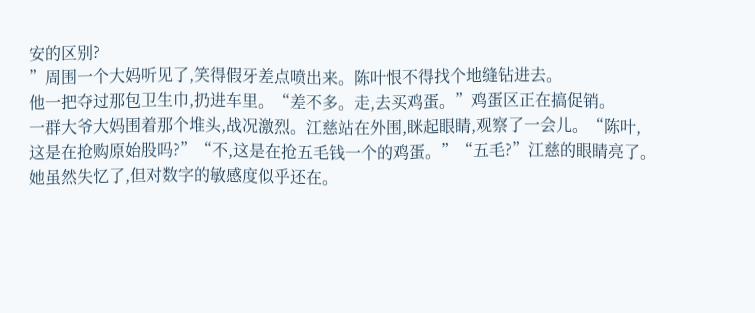安的区别?
”周围一个大妈听见了,笑得假牙差点喷出来。陈叶恨不得找个地缝钻进去。
他一把夺过那包卫生巾,扔进车里。“差不多。走,去买鸡蛋。”鸡蛋区正在搞促销。
一群大爷大妈围着那个堆头,战况激烈。江慈站在外围,眯起眼睛,观察了一会儿。“陈叶,
这是在抢购原始股吗?”“不,这是在抢五毛钱一个的鸡蛋。”“五毛?”江慈的眼睛亮了。
她虽然失忆了,但对数字的敏感度似乎还在。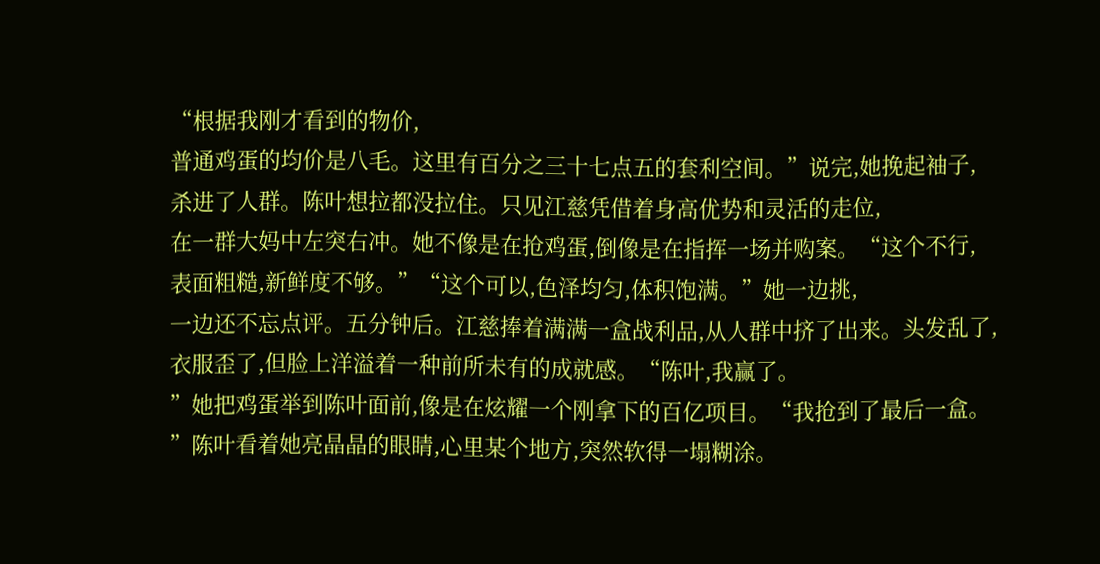“根据我刚才看到的物价,
普通鸡蛋的均价是八毛。这里有百分之三十七点五的套利空间。”说完,她挽起袖子,
杀进了人群。陈叶想拉都没拉住。只见江慈凭借着身高优势和灵活的走位,
在一群大妈中左突右冲。她不像是在抢鸡蛋,倒像是在指挥一场并购案。“这个不行,
表面粗糙,新鲜度不够。”“这个可以,色泽均匀,体积饱满。”她一边挑,
一边还不忘点评。五分钟后。江慈捧着满满一盒战利品,从人群中挤了出来。头发乱了,
衣服歪了,但脸上洋溢着一种前所未有的成就感。“陈叶,我赢了。
”她把鸡蛋举到陈叶面前,像是在炫耀一个刚拿下的百亿项目。“我抢到了最后一盒。
”陈叶看着她亮晶晶的眼睛,心里某个地方,突然软得一塌糊涂。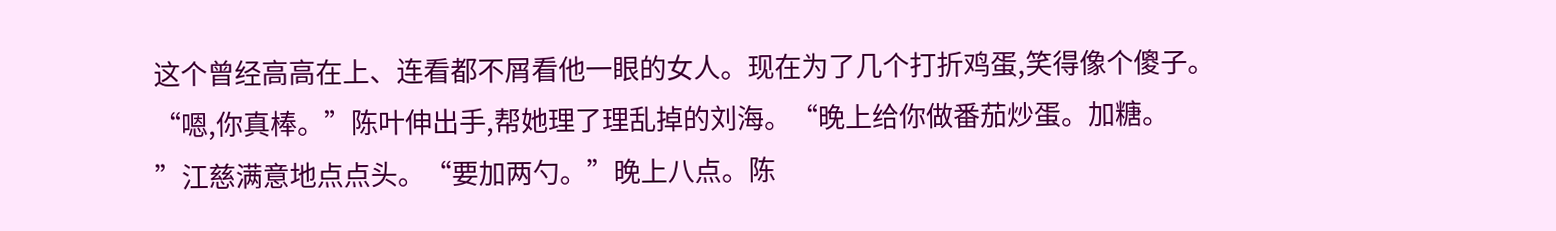这个曾经高高在上、连看都不屑看他一眼的女人。现在为了几个打折鸡蛋,笑得像个傻子。
“嗯,你真棒。”陈叶伸出手,帮她理了理乱掉的刘海。“晚上给你做番茄炒蛋。加糖。
”江慈满意地点点头。“要加两勺。”晚上八点。陈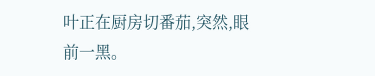叶正在厨房切番茄,突然,眼前一黑。